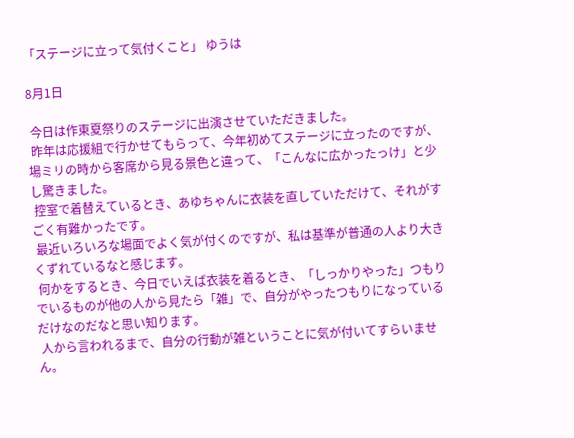「ステージに立って気付くこと」 ゆうは

8月1日

 今日は作東夏祭りのステージに出演させていただきました。
 昨年は応援組で行かせてもらって、今年初めてステージに立ったのですが、場ミリの時から客席から見る景色と違って、「こんなに広かったっけ」と少し驚きました。
 控室で着替えているとき、あゆちゃんに衣装を直していただけて、それがすごく有難かったです。
 最近いろいろな場面でよく気が付くのですが、私は基準が普通の人より大きくずれているなと感じます。
 何かをするとき、今日でいえば衣装を着るとき、「しっかりやった」つもりでいるものが他の人から見たら「雑」で、自分がやったつもりになっているだけなのだなと思い知ります。
 人から言われるまで、自分の行動が雑ということに気が付いてすらいません。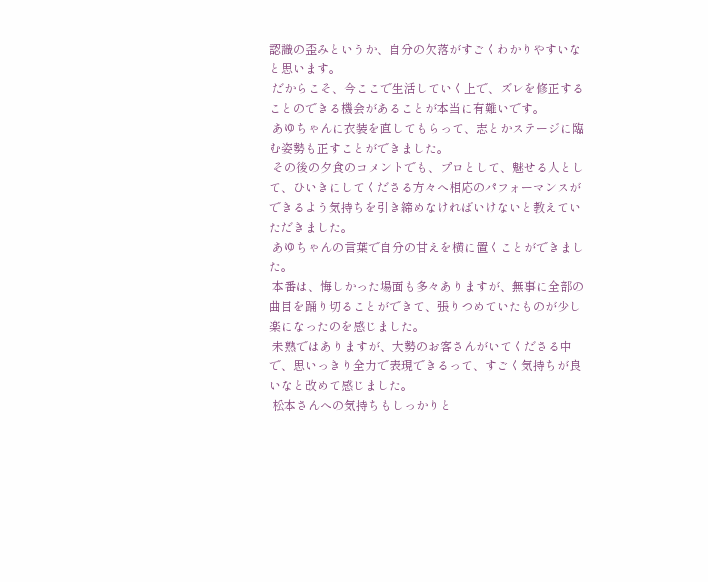認識の歪みというか、自分の欠落がすごくわかりやすいなと思います。
 だからこそ、今ここで生活していく上で、ズレを修正することのできる機会があることが本当に有難いです。
 あゆちゃんに衣装を直してもらって、志とかステージに臨む姿勢も正すことができました。
 その後の夕食のコメントでも、プロとして、魅せる人として、ひいきにしてくださる方々へ相応のパフォーマンスができるよう気持ちを引き締めなければいけないと教えていただきました。
 あゆちゃんの言葉で自分の甘えを横に置くことができました。
 本番は、悔しかった場面も多々ありますが、無事に全部の曲目を踊り切ることができて、張りつめていたものが少し楽になったのを感じました。
 未熟ではありますが、大勢のお客さんがいてくださる中で、思いっきり全力で表現できるって、すごく気持ちが良いなと改めて感じました。
 松本さんへの気持ちもしっかりと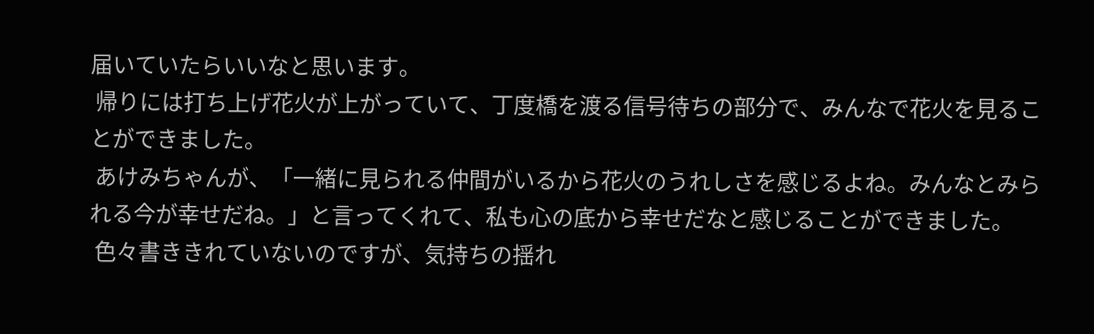届いていたらいいなと思います。
 帰りには打ち上げ花火が上がっていて、丁度橋を渡る信号待ちの部分で、みんなで花火を見ることができました。
 あけみちゃんが、「一緒に見られる仲間がいるから花火のうれしさを感じるよね。みんなとみられる今が幸せだね。」と言ってくれて、私も心の底から幸せだなと感じることができました。
 色々書ききれていないのですが、気持ちの揺れ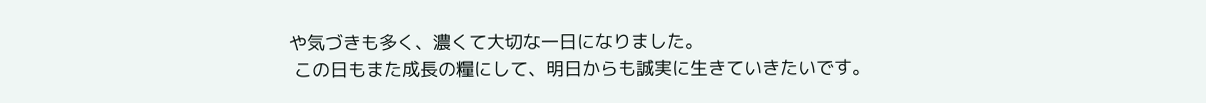や気づきも多く、濃くて大切な一日になりました。
 この日もまた成長の糧にして、明日からも誠実に生きていきたいです。